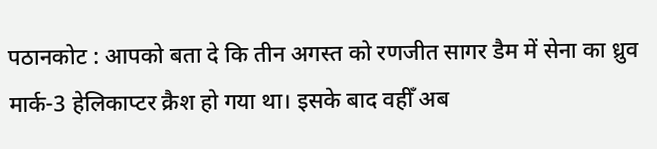पठानकोट : आपको बता दे कि तीन अगस्त को रणजीत सागर डैम में सेना का ध्रुव मार्क-3 हेलिकाप्टर क्रैश हो गया था। इसके बाद वहीँ अब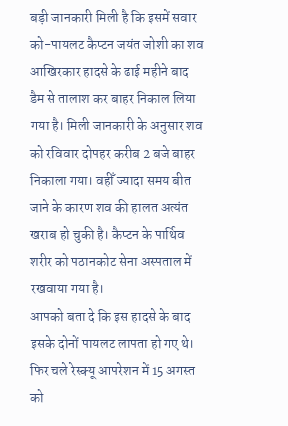बड़ी जानकारी मिली है कि इसमें सवार को-पायलट कैप्टन जयंत जोशी का शव आखिरकार हादसे के ढाई महीने बाद डैम से तालाश कर बाहर निकाल लिया गया है। मिली जानकारी के अनुसार शव को रविवार दोपहर करीब 2 बजे बाहर निकाला गया। वहीँ ज्यादा समय बीत जाने के कारण शव की हालत अत्यंत खराब हो चुकी है। कैप्टन के पार्थिव शरीर को पठानकोट सेना अस्पताल में रखवाया गया है।
आपको बता दे कि इस हादसे के बाद इसके दोनों पायलट लापता हो गए थे। फिर चले रेस्क्यू आपरेशन में 15 अगस्त को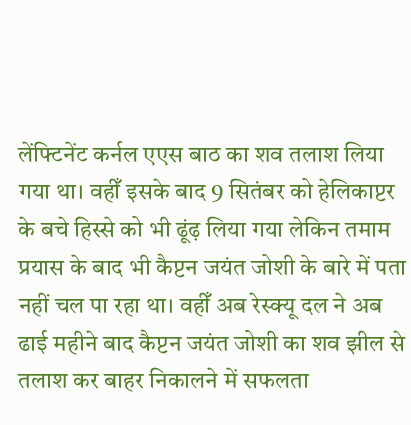लेंफ्टिनेंट कर्नल एएस बाठ का शव तलाश लिया गया था। वहीँ इसके बाद 9 सितंबर को हेलिकाप्टर के बचे हिस्से को भी ढूंढ़ लिया गया लेकिन तमाम प्रयास के बाद भी कैप्टन जयंत जोशी के बारे में पता नहीं चल पा रहा था। वहीँ अब रेस्क्यू दल ने अब ढाई महीने बाद कैप्टन जयंत जोशी का शव झील से तलाश कर बाहर निकालने में सफलता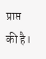प्राप्त की है।